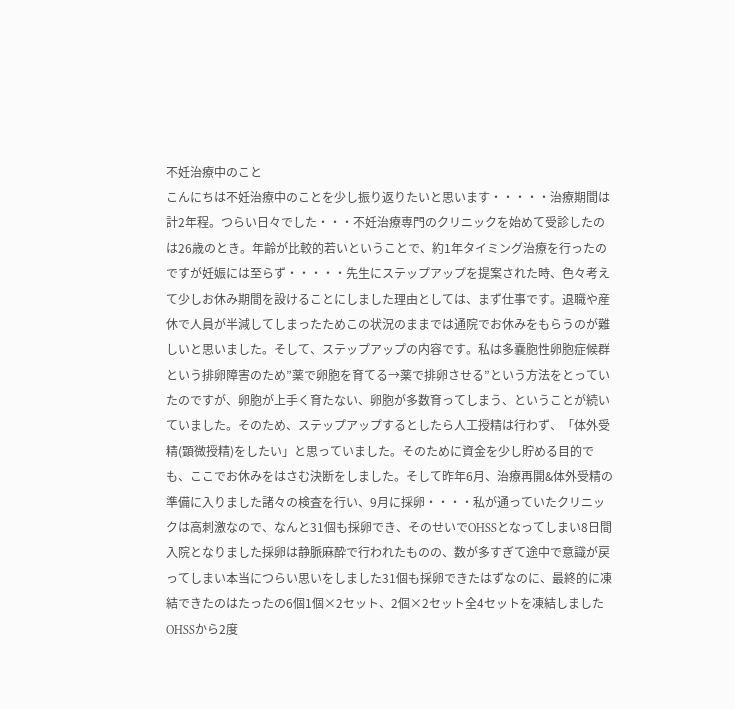不妊治療中のこと
こんにちは不妊治療中のことを少し振り返りたいと思います・・・・・治療期間は計2年程。つらい日々でした・・・不妊治療専門のクリニックを始めて受診したのは26歳のとき。年齢が比較的若いということで、約1年タイミング治療を行ったのですが妊娠には至らず・・・・・先生にステップアップを提案された時、色々考えて少しお休み期間を設けることにしました理由としては、まず仕事です。退職や産休で人員が半減してしまったためこの状況のままでは通院でお休みをもらうのが難しいと思いました。そして、ステップアップの内容です。私は多嚢胞性卵胞症候群という排卵障害のため”薬で卵胞を育てる→薬で排卵させる”という方法をとっていたのですが、卵胞が上手く育たない、卵胞が多数育ってしまう、ということが続いていました。そのため、ステップアップするとしたら人工授精は行わず、「体外受精(顕微授精)をしたい」と思っていました。そのために資金を少し貯める目的でも、ここでお休みをはさむ決断をしました。そして昨年6月、治療再開&体外受精の準備に入りました諸々の検査を行い、9月に採卵・・・・私が通っていたクリニックは高刺激なので、なんと31個も採卵でき、そのせいでOHSSとなってしまい8日間入院となりました採卵は静脈麻酔で行われたものの、数が多すぎて途中で意識が戻ってしまい本当につらい思いをしました31個も採卵できたはずなのに、最終的に凍結できたのはたったの6個1個×2セット、2個×2セット全4セットを凍結しましたOHSSから2度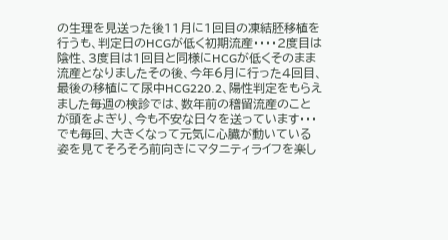の生理を見送った後11月に1回目の凍結胚移植を行うも、判定日のHCGが低く初期流産・・・・2度目は陰性、3度目は1回目と同様にHCGが低くそのまま流産となりましたその後、今年6月に行った4回目、最後の移植にて尿中HCG220.2、陽性判定をもらえました毎週の検診では、数年前の稽留流産のことが頭をよぎり、今も不安な日々を送っています・・・でも毎回、大きくなって元気に心臓が動いている姿を見てそろそろ前向きにマタニティライフを楽し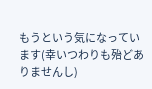もうという気になっています(幸いつわりも殆どありませんし)